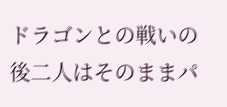ドラゴンとの戦いの後二人はそのままパ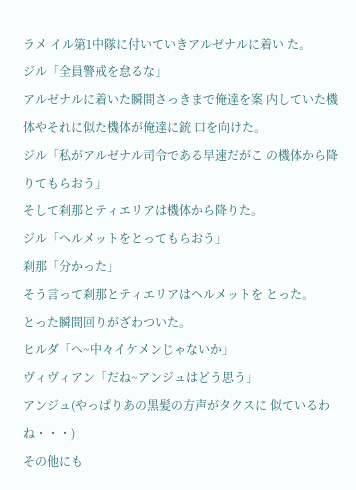ラメ イル第1中隊に付いていきアルゼナルに着い た。
ジル「全員警戒を怠るな」
アルゼナルに着いた瞬間さっきまで俺達を案 内していた機体やそれに似た機体が俺達に銃 口を向けた。
ジル「私がアルゼナル司令である早速だがこ の機体から降りてもらおう」
そして刹那とティエリアは機体から降りた。
ジル「ヘルメットをとってもらおう」
刹那「分かった」
そう言って刹那とティエリアはヘルメットを とった。
とった瞬間回りがざわついた。
ヒルダ「へ~中々イケメンじゃないか」
ヴィヴィアン「だね~アンジュはどう思う」
アンジュ(やっぱりあの黒髪の方声がタクスに 似ているわね・・・)
その他にも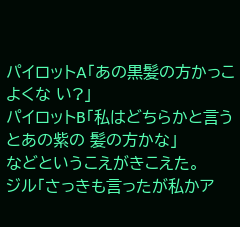パイロットA「あの黒髪の方かっこよくな い?」
パイロットB「私はどちらかと言うとあの紫の 髪の方かな」
などというこえがきこえた。
ジル「さっきも言ったが私かア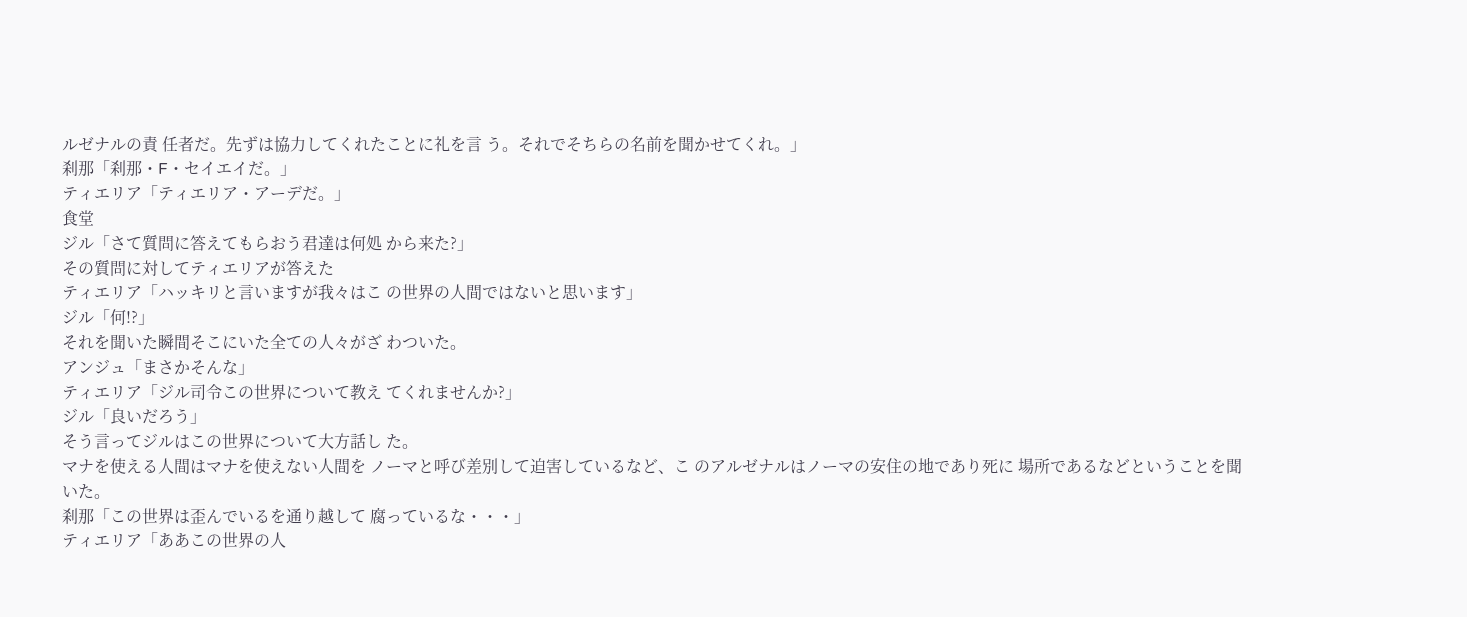ルゼナルの責 任者だ。先ずは協力してくれたことに礼を言 う。それでそちらの名前を聞かせてくれ。」
刹那「刹那・F・セイエイだ。」
ティエリア「ティエリア・アーデだ。」
食堂
ジル「さて質問に答えてもらおう君達は何処 から来た?」
その質問に対してティエリアが答えた
ティエリア「ハッキリと言いますが我々はこ の世界の人間ではないと思います」
ジル「何!?」
それを聞いた瞬間そこにいた全ての人々がざ わついた。
アンジュ「まさかそんな」
ティエリア「ジル司令この世界について教え てくれませんか?」
ジル「良いだろう」
そう言ってジルはこの世界について大方話し た。
マナを使える人間はマナを使えない人間を ノーマと呼び差別して迫害しているなど、こ のアルゼナルはノーマの安住の地であり死に 場所であるなどということを聞いた。
刹那「この世界は歪んでいるを通り越して 腐っているな・・・」
ティエリア「ああこの世界の人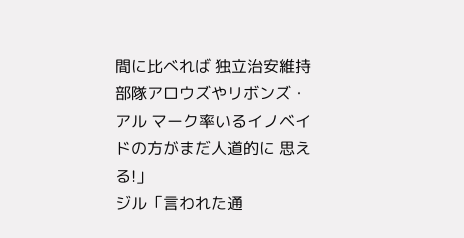間に比べれば 独立治安維持部隊アロウズやリボンズ・アル マーク率いるイノベイドの方がまだ人道的に 思える!」
ジル「言われた通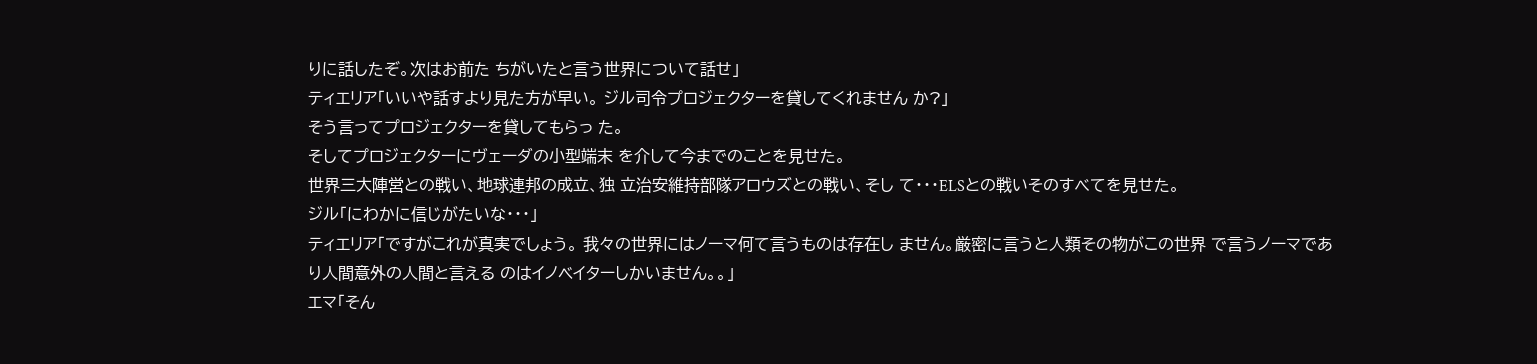りに話したぞ。次はお前た ちがいたと言う世界について話せ」
ティエリア「いいや話すより見た方が早い。 ジル司令プロジェクターを貸してくれません か?」
そう言ってプロジェクターを貸してもらっ た。
そしてプロジェクターにヴェーダの小型端末 を介して今までのことを見せた。
世界三大陣営との戦い、地球連邦の成立、独 立治安維持部隊アロウズとの戦い、そし て・・・ELSとの戦いそのすべてを見せた。
ジル「にわかに信じがたいな・・・」
ティエリア「ですがこれが真実でしょう。 我々の世界にはノーマ何て言うものは存在し ません。厳密に言うと人類その物がこの世界 で言うノーマであり人間意外の人間と言える のはイノベイターしかいません。。」
エマ「そん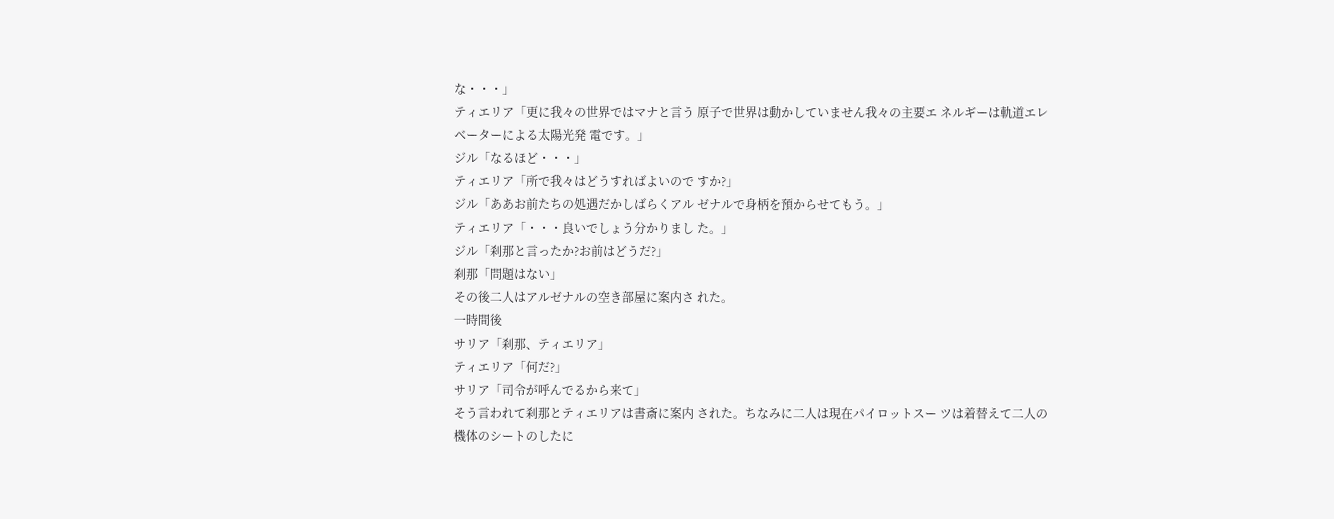な・・・」
ティエリア「更に我々の世界ではマナと言う 原子で世界は動かしていません我々の主要エ ネルギーは軌道エレベーターによる太陽光発 電です。」
ジル「なるほど・・・」
ティエリア「所で我々はどうすればよいので すか?」
ジル「ああお前たちの処遇だかしばらくアル ゼナルで身柄を預からせてもう。」
ティエリア「・・・良いでしょう分かりまし た。」
ジル「刹那と言ったか?お前はどうだ?」
刹那「問題はない」
その後二人はアルゼナルの空き部屋に案内さ れた。
一時間後
サリア「刹那、ティエリア」
ティエリア「何だ?」
サリア「司令が呼んでるから来て」
そう言われて刹那とティエリアは書斎に案内 された。ちなみに二人は現在パイロットスー ツは着替えて二人の機体のシートのしたに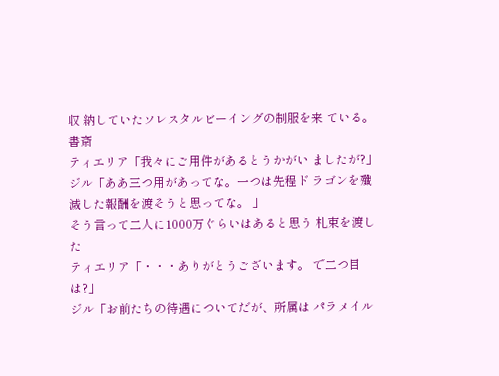収 納していたソレスタルビーイングの制服を来 ている。
書斎
ティエリア「我々にご用件があるとうかがい ましたが?」
ジル「ああ三つ用があってな。一つは先程ド ラゴンを殲滅した報酬を渡そうと思ってな。 」
そう言って二人に1000万ぐらいはあると思う 札束を渡した
ティエリア「・・・ありがとうございます。 で二つ目は?」
ジル「お前たちの待遇についてだが、所属は パラメイル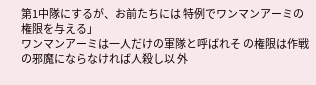第1中隊にするが、お前たちには 特例でワンマンアーミの権限を与える」
ワンマンアーミは一人だけの軍隊と呼ばれそ の権限は作戦の邪魔にならなければ人殺し以 外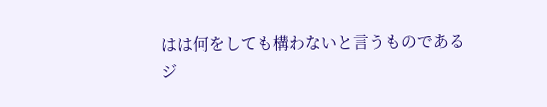はは何をしても構わないと言うものである
ジ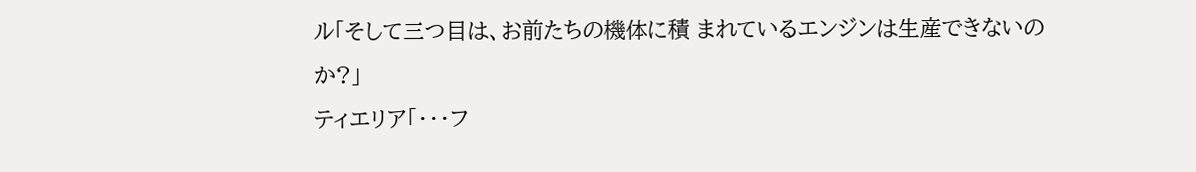ル「そして三つ目は、お前たちの機体に積 まれているエンジンは生産できないのか?」
ティエリア「・・・フ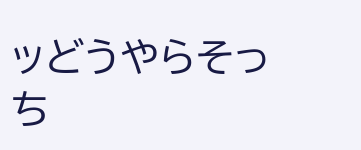ッどうやらそっち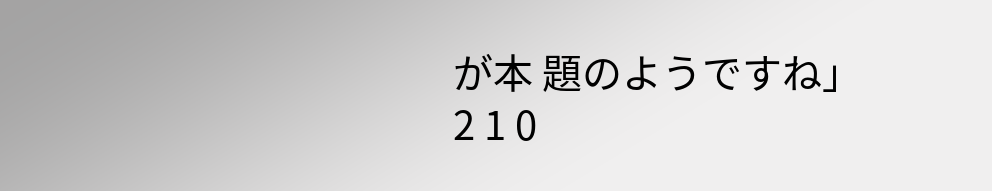が本 題のようですね」
2 1 0